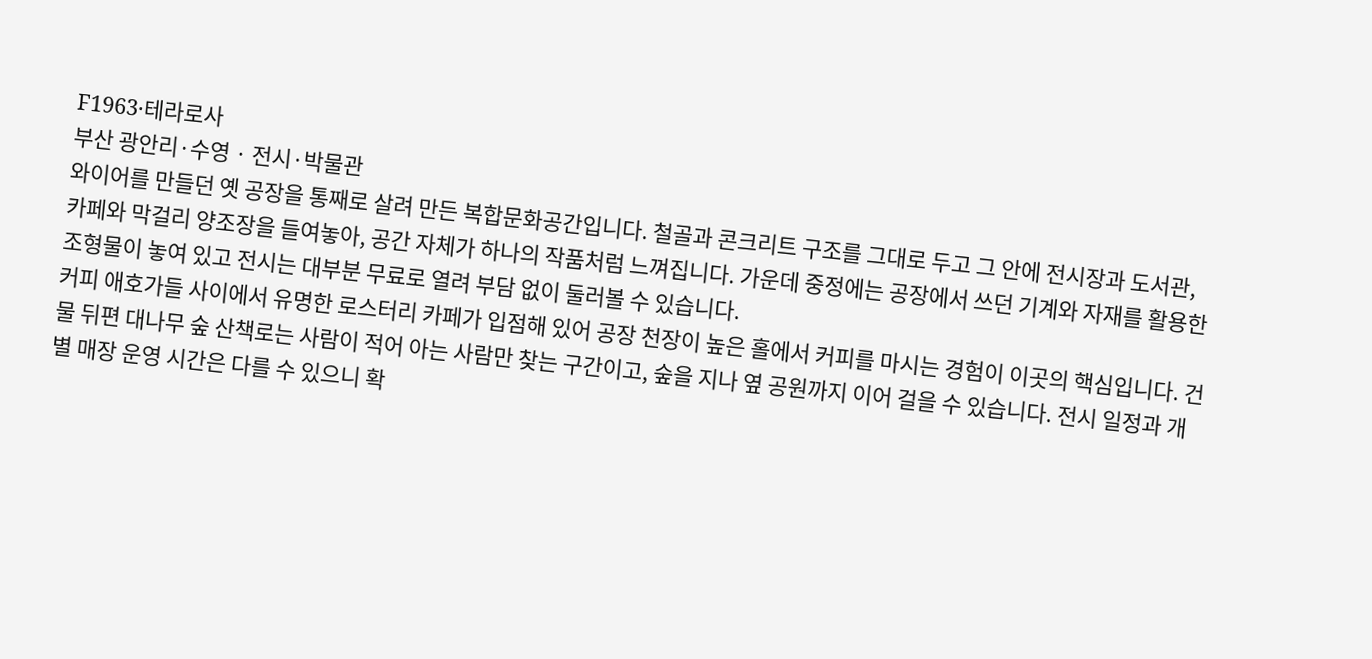F1963·테라로사
부산 광안리·수영 · 전시·박물관
와이어를 만들던 옛 공장을 통째로 살려 만든 복합문화공간입니다. 철골과 콘크리트 구조를 그대로 두고 그 안에 전시장과 도서관, 카페와 막걸리 양조장을 들여놓아, 공간 자체가 하나의 작품처럼 느껴집니다. 가운데 중정에는 공장에서 쓰던 기계와 자재를 활용한 조형물이 놓여 있고 전시는 대부분 무료로 열려 부담 없이 둘러볼 수 있습니다.
커피 애호가들 사이에서 유명한 로스터리 카페가 입점해 있어 공장 천장이 높은 홀에서 커피를 마시는 경험이 이곳의 핵심입니다. 건물 뒤편 대나무 숲 산책로는 사람이 적어 아는 사람만 찾는 구간이고, 숲을 지나 옆 공원까지 이어 걸을 수 있습니다. 전시 일정과 개별 매장 운영 시간은 다를 수 있으니 확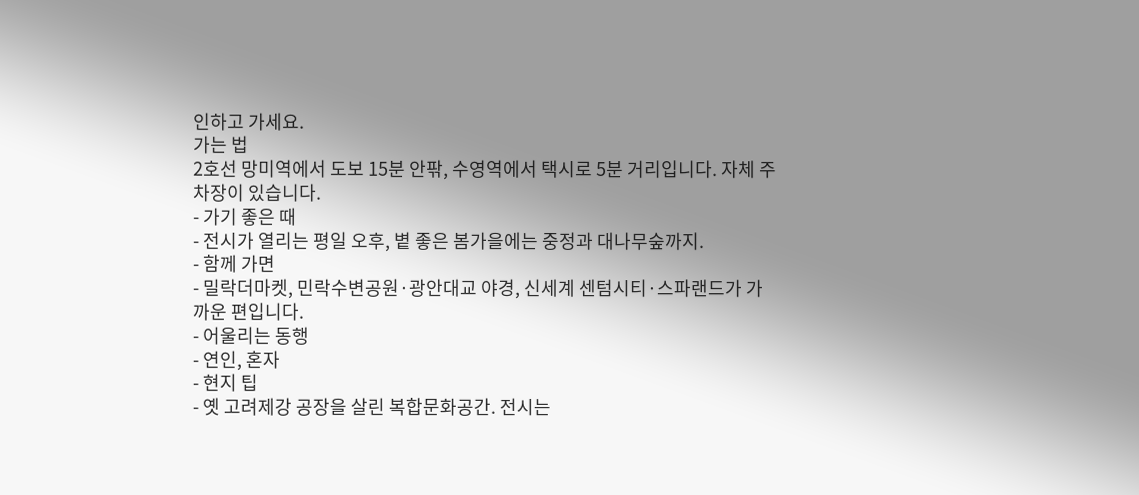인하고 가세요.
가는 법
2호선 망미역에서 도보 15분 안팎, 수영역에서 택시로 5분 거리입니다. 자체 주차장이 있습니다.
- 가기 좋은 때
- 전시가 열리는 평일 오후, 볕 좋은 봄가을에는 중정과 대나무숲까지.
- 함께 가면
- 밀락더마켓, 민락수변공원·광안대교 야경, 신세계 센텀시티·스파랜드가 가까운 편입니다.
- 어울리는 동행
- 연인, 혼자
- 현지 팁
- 옛 고려제강 공장을 살린 복합문화공간. 전시는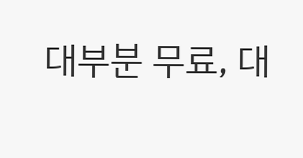대부분 무료, 대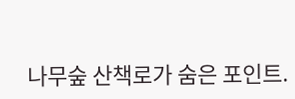나무숲 산책로가 숨은 포인트.